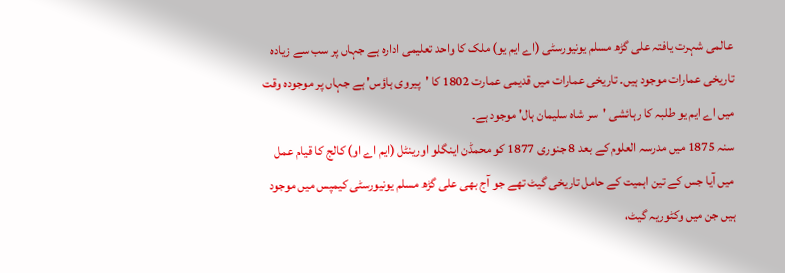عالمی شہرت یافتہ علی گڑھ مسلم یونیورسٹی (اے ایم یو) ملک کا واحد تعلیمی ادارہ ہے جہاں پر سب سے زیادہ تاریخی عمارات موجود ہیں۔ تاریخی عمارات میں قدیمی عمارت 1802 کا 'پیروی ہاؤس' ہے جہاں پر موجودہ وقت میں اے ایم یو طلبہ کا رہائشی 'سر شاہ سلیمان ہال' موجود ہے۔
سنہ 1875 میں مدرسہ العلوم کے بعد 8 جنوری 1877 کو محمڈن اینگلو اورینٹل (ایم اے او) کالج کا قیام عمل میں آیا جس کے تین اہمیت کے حامل تاریخی گیٹ تھے جو آج بھی علی گڑھ مسلم یونیورسٹی کیمپس میں موجود ہیں جن میں وکٹوریہ گیٹ،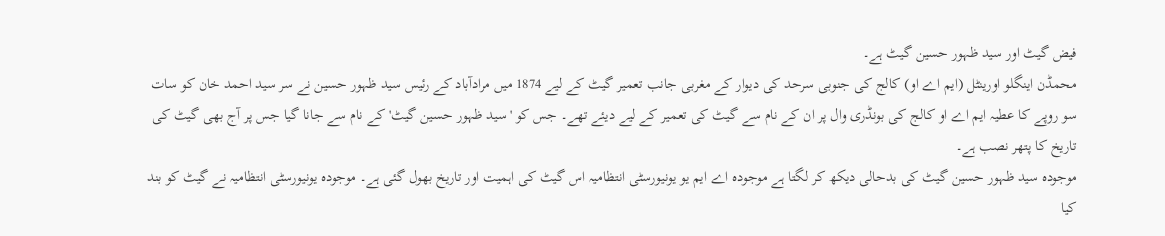فیض گیٹ اور سید ظہور حسین گیٹ ہے۔
محمڈن اینگلو اورینٹل (ایم اے او) کالج کی جنوبی سرحد کی دیوار کے مغربی جانب تعمیر گیٹ کے لیے 1874 میں مرادآباد کے رئیس سید ظہور حسین نے سر سید احمد خان کو سات سو روپے کا عطیہ ایم اے او کالج کی بونڈری وال پر ان کے نام سے گیٹ کی تعمیر کے لیے دیئے تھے۔ جس کو 'سید ظہور حسین گیٹ' کے نام سے جانا گیا جس پر آج بھی گیٹ کی تاریخ کا پتھر نصب ہے۔
موجودہ سید ظہور حسین گیٹ کی بدحالی دیکھ کر لگتا ہے موجودہ اے ایم یو یونیورسٹی انتظامیہ اس گیٹ کی اہمیت اور تاریخ بھول گئی ہے۔ موجودہ یونیورسٹی انتظامیہ نے گیٹ کو بند کیا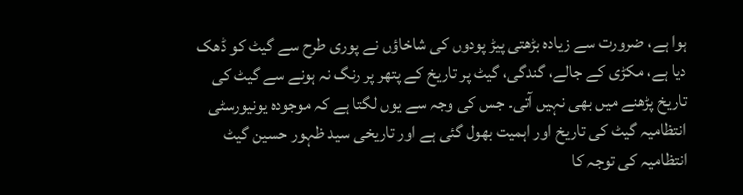ہوا ہے، ضرورت سے زیادہ بڑھتی پیڑ پودوں کی شاخاؤں نے پوری طرح سے گیٹ کو ڈھک دیا ہے، مکڑی کے جالے، گندگی، گیٹ پر تاریخ کے پتھر پر رنگ نہ ہونے سے گیٹ کی تاریخ پڑھنے میں بھی نہیں آتی۔ جس کی وجہ سے یوں لگتا ہے کہ موجودہ یونیورسٹی انتظامیہ گیٹ کی تاریخ اور اہمیت بھول گئی ہے اور تاریخی سید ظہور حسین گیٹ انتظامیہ کی توجہ کا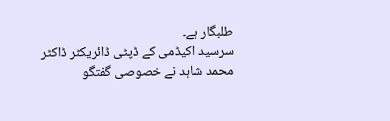طلبگار ہے۔
سرسید اکیڈمی کے ڈپٹی ڈائریکٹر ڈاکٹر محمد شاہد نے خصوصی گفتگو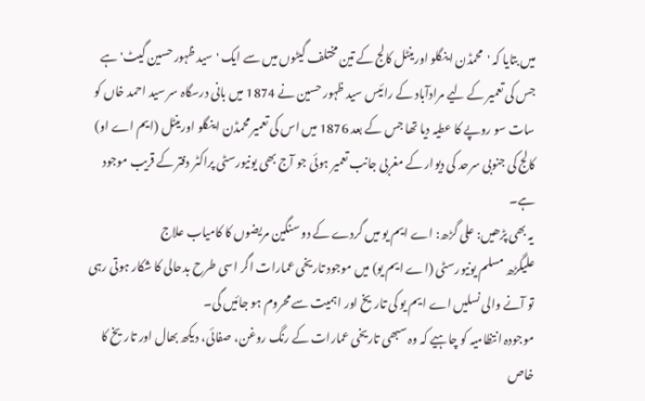میں بتایا کہ 'محمڈن اینگلو اورینٹل کالج کے تین مختلف گیٹوں میں سے ایک 'سید ظہور حسین گیٹ' ہے جس کی تعمیر کے لیے مرادآباد کے رائیس سید ظہور حسین نے 1874 میں بانی درسگاہ سر سید احمد خاں کو سات سو روپے کا عطیہ دیا تھا جس کے بعد 1876 میں اس کی تعمیر محمڈن اینگلو اورینٹل (ایم اے او) کالج کی جنوبی سرحد کی دیوار کے مغربی جانب تعمیر ہوئی جو آج بھی یونیورسٹی پراکٹر دفتر کے قریب موجود ہے۔
یہ بھی پڑھیں: علی گڑھ: اے ایم یو میں گردے کے دو سنگین مریضوں کا کامیاب علاج
علیگڑھ مسلم یونیورسٹی (اے ایم یو) میں موجود تاریخی عمارات اگر اسی طرح بدحالی کا شکار ہوتی رہی تو آنے والی نسلیں اے ایم یو کی تاریخ اور اہمیت سے محروم ہو جائیں گی۔
موجودہ انتظامیہ کو چاہیے کہ وہ سبھی تاریخی عمارات کے رنگ روغن، صفائی، دیکھ بھال اور تاریخ کا خاص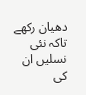دھیان رکھے تاکہ نئی نسلیں ان کی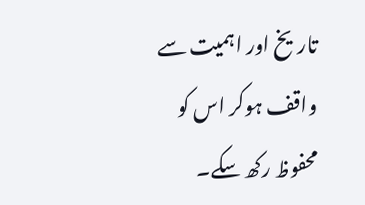تاریخ اور اہمیت سے واقف ہوکر اس کو محفوظ رکھ سکے۔